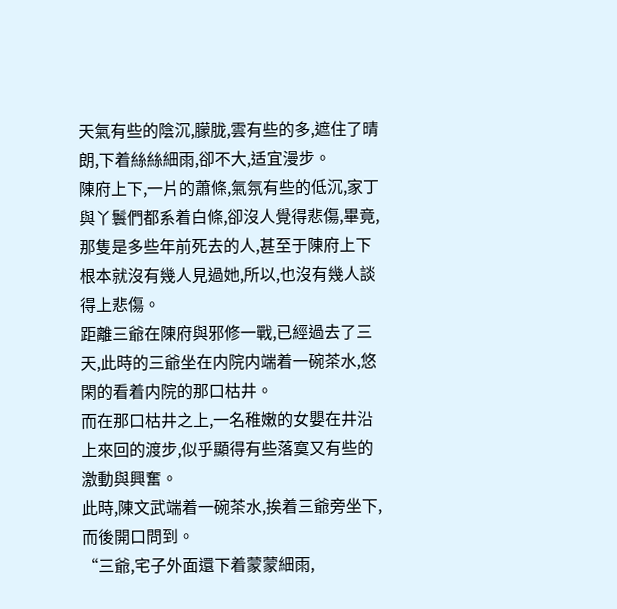天氣有些的陰沉,朦胧,雲有些的多,遮住了晴朗,下着絲絲細雨,卻不大,适宜漫步。
陳府上下,一片的蕭條,氣氛有些的低沉,家丁與丫鬟們都系着白條,卻沒人覺得悲傷,畢竟,那隻是多些年前死去的人,甚至于陳府上下根本就沒有幾人見過她,所以,也沒有幾人談得上悲傷。
距離三爺在陳府與邪修一戰,已經過去了三天,此時的三爺坐在内院内端着一碗茶水,悠閑的看着内院的那口枯井。
而在那口枯井之上,一名稚嫩的女嬰在井沿上來回的渡步,似乎顯得有些落寞又有些的激動與興奮。
此時,陳文武端着一碗茶水,挨着三爺旁坐下,而後開口問到。
“三爺,宅子外面還下着蒙蒙細雨,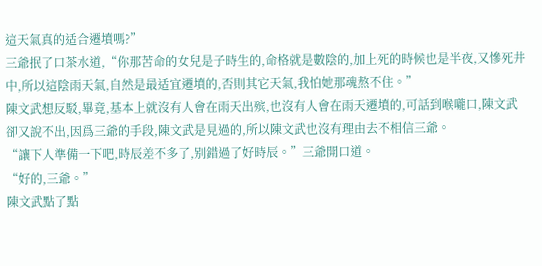這天氣真的适合遷墳嗎?”
三爺抿了口茶水道,“你那苦命的女兒是子時生的,命格就是數陰的,加上死的時候也是半夜,又慘死井中,所以這陰雨天氣,自然是最适宜遷墳的,否則其它天氣,我怕她那魂熬不住。”
陳文武想反駁,畢竟,基本上就沒有人會在雨天出殡,也沒有人會在雨天遷墳的,可話到喉嚨口,陳文武卻又說不出,因爲三爺的手段,陳文武是見過的,所以陳文武也沒有理由去不相信三爺。
“讓下人準備一下吧,時辰差不多了,别錯過了好時辰。”三爺開口道。
“好的,三爺。”
陳文武點了點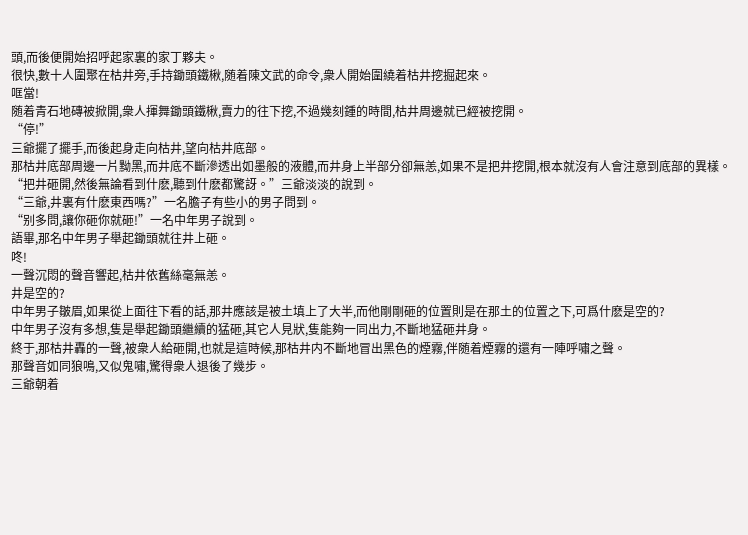頭,而後便開始招呼起家裏的家丁夥夫。
很快,數十人圍聚在枯井旁,手持鋤頭鐵楸,随着陳文武的命令,衆人開始圍繞着枯井挖掘起來。
哐當!
随着青石地磚被掀開,衆人揮舞鋤頭鐵楸,賣力的往下挖,不過幾刻鍾的時間,枯井周邊就已經被挖開。
“停!”
三爺擺了擺手,而後起身走向枯井,望向枯井底部。
那枯井底部周邊一片黝黑,而井底不斷滲透出如墨般的液體,而井身上半部分卻無恙,如果不是把井挖開,根本就沒有人會注意到底部的異樣。
“把井砸開,然後無論看到什麽,聽到什麽都驚訝。”三爺淡淡的說到。
“三爺,井裏有什麽東西嗎?”一名膽子有些小的男子問到。
“别多問,讓你砸你就砸!”一名中年男子說到。
語畢,那名中年男子舉起鋤頭就往井上砸。
咚!
一聲沉悶的聲音響起,枯井依舊絲毫無恙。
井是空的?
中年男子皺眉,如果從上面往下看的話,那井應該是被土填上了大半,而他剛剛砸的位置則是在那土的位置之下,可爲什麽是空的?
中年男子沒有多想,隻是舉起鋤頭繼續的猛砸,其它人見狀,隻能夠一同出力,不斷地猛砸井身。
終于,那枯井轟的一聲,被衆人給砸開,也就是這時候,那枯井内不斷地冒出黑色的煙霧,伴随着煙霧的還有一陣呼嘯之聲。
那聲音如同狼鳴,又似鬼嘯,驚得衆人退後了幾步。
三爺朝着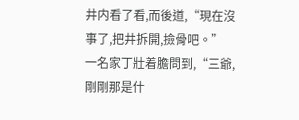井内看了看,而後道,“現在沒事了,把井拆開,撿骨吧。”
一名家丁壯着膽問到,“三爺,剛剛那是什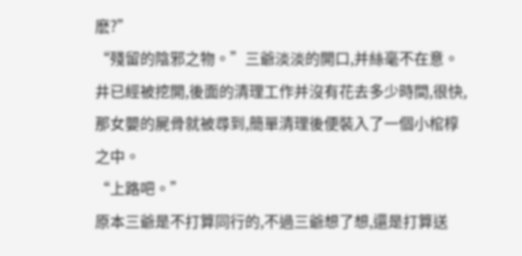麽?”
“殘留的陰邪之物。”三爺淡淡的開口,并絲毫不在意。
井已經被挖開,後面的清理工作并沒有花去多少時間,很快,那女嬰的屍骨就被尋到,簡單清理後便裝入了一個小棺椁之中。
“上路吧。”
原本三爺是不打算同行的,不過三爺想了想,還是打算送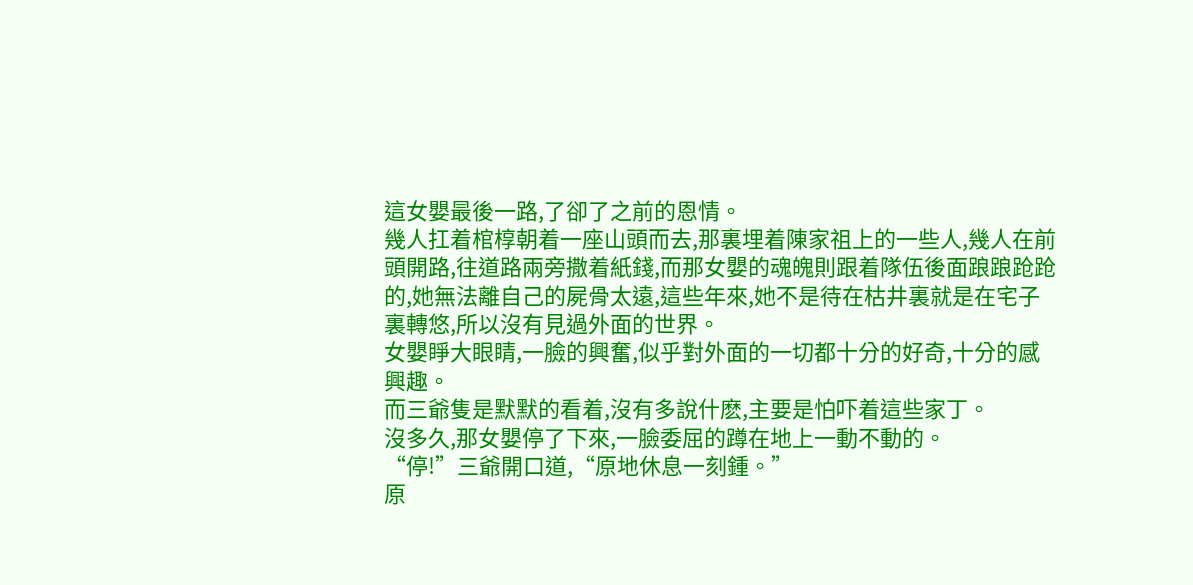這女嬰最後一路,了卻了之前的恩情。
幾人扛着棺椁朝着一座山頭而去,那裏埋着陳家祖上的一些人,幾人在前頭開路,往道路兩旁撒着紙錢,而那女嬰的魂魄則跟着隊伍後面踉踉跄跄的,她無法離自己的屍骨太遠,這些年來,她不是待在枯井裏就是在宅子裏轉悠,所以沒有見過外面的世界。
女嬰睜大眼睛,一臉的興奮,似乎對外面的一切都十分的好奇,十分的感興趣。
而三爺隻是默默的看着,沒有多說什麽,主要是怕吓着這些家丁。
沒多久,那女嬰停了下來,一臉委屈的蹲在地上一動不動的。
“停!”三爺開口道,“原地休息一刻鍾。”
原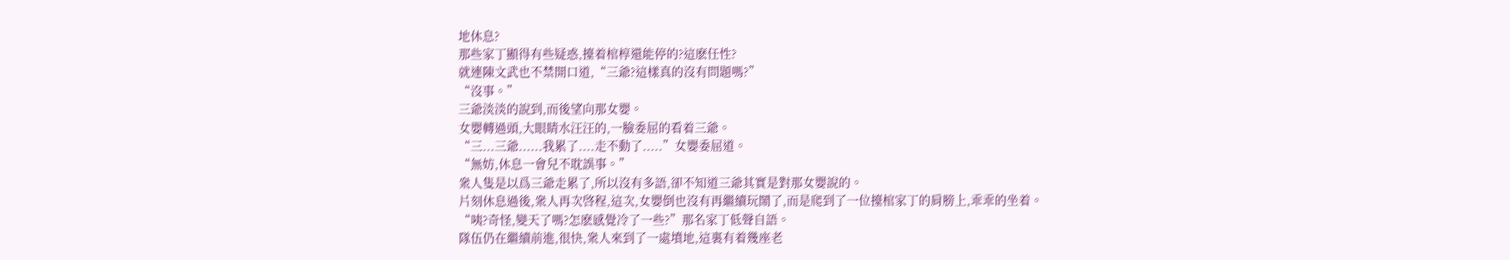地休息?
那些家丁顯得有些疑惑,擡着棺椁還能停的?這麽任性?
就連陳文武也不禁開口道,“三爺?這樣真的沒有問題嗎?”
“沒事。”
三爺淡淡的說到,而後望向那女嬰。
女嬰轉過頭,大眼睛水汪汪的,一臉委屈的看着三爺。
“三...三爺......我累了....走不動了.....”女嬰委屈道。
“無妨,休息一會兒不耽誤事。”
衆人隻是以爲三爺走累了,所以沒有多語,卻不知道三爺其實是對那女嬰說的。
片刻休息過後,衆人再次啓程,這次,女嬰倒也沒有再繼續玩鬧了,而是爬到了一位擡棺家丁的肩膀上,乖乖的坐着。
“咦?奇怪,變天了嗎?怎麽感覺冷了一些?”那名家丁低聲自語。
隊伍仍在繼續前進,很快,衆人來到了一處墳地,這裏有着幾座老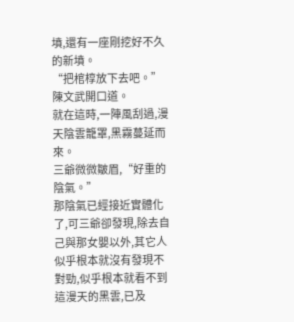墳,還有一座剛挖好不久的新墳。
“把棺椁放下去吧。”陳文武開口道。
就在這時,一陣風刮過,漫天陰雲籠罩,黑霧蔓延而來。
三爺微微皺眉,“好重的陰氣。”
那陰氣已經接近實體化了,可三爺卻發現,除去自己與那女嬰以外,其它人似乎根本就沒有發現不對勁,似乎根本就看不到這漫天的黑雲,已及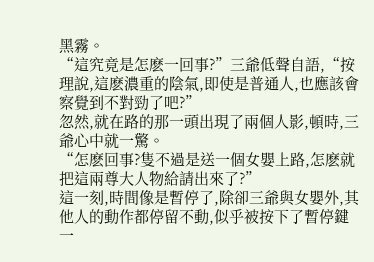黑霧。
“這究竟是怎麽一回事?”三爺低聲自語,“按理說,這麽濃重的陰氣,即使是普通人,也應該會察覺到不對勁了吧?”
忽然,就在路的那一頭出現了兩個人影,頓時,三爺心中就一驚。
“怎麽回事?隻不過是送一個女嬰上路,怎麽就把這兩尊大人物給請出來了?”
這一刻,時間像是暫停了,除卻三爺與女嬰外,其他人的動作都停留不動,似乎被按下了暫停鍵一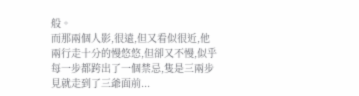般。
而那兩個人影,很遠,但又看似很近,他兩行走十分的慢悠悠,但卻又不慢,似乎每一步都跨出了一個禁忌,隻是三兩步見就走到了三爺面前...